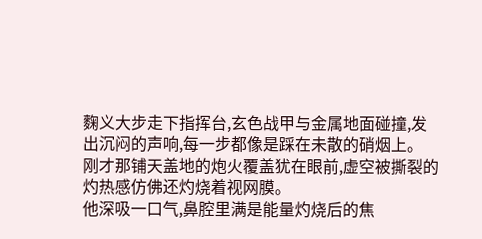麴义大步走下指挥台,玄色战甲与金属地面碰撞,发出沉闷的声响,每一步都像是踩在未散的硝烟上。
刚才那铺天盖地的炮火覆盖犹在眼前,虚空被撕裂的灼热感仿佛还灼烧着视网膜。
他深吸一口气,鼻腔里满是能量灼烧后的焦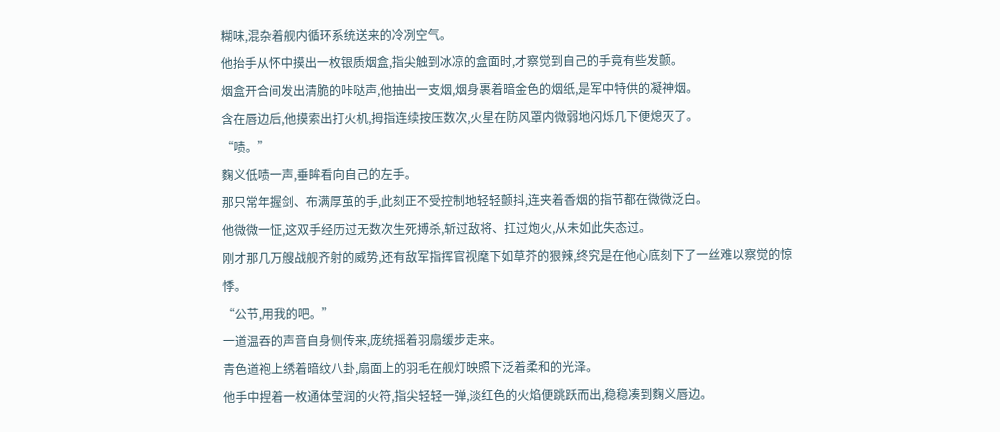糊味,混杂着舰内循环系统送来的冷冽空气。
他抬手从怀中摸出一枚银质烟盒,指尖触到冰凉的盒面时,才察觉到自己的手竟有些发颤。
烟盒开合间发出清脆的咔哒声,他抽出一支烟,烟身裹着暗金色的烟纸,是军中特供的凝神烟。
含在唇边后,他摸索出打火机,拇指连续按压数次,火星在防风罩内微弱地闪烁几下便熄灭了。
“啧。”
麴义低啧一声,垂眸看向自己的左手。
那只常年握剑、布满厚茧的手,此刻正不受控制地轻轻颤抖,连夹着香烟的指节都在微微泛白。
他微微一怔,这双手经历过无数次生死搏杀,斩过敌将、扛过炮火,从未如此失态过。
刚才那几万艘战舰齐射的威势,还有敌军指挥官视麾下如草芥的狠辣,终究是在他心底刻下了一丝难以察觉的惊悸。
“公节,用我的吧。”
一道温吞的声音自身侧传来,庞统摇着羽扇缓步走来。
青色道袍上绣着暗纹八卦,扇面上的羽毛在舰灯映照下泛着柔和的光泽。
他手中捏着一枚通体莹润的火符,指尖轻轻一弹,淡红色的火焰便跳跃而出,稳稳凑到麴义唇边。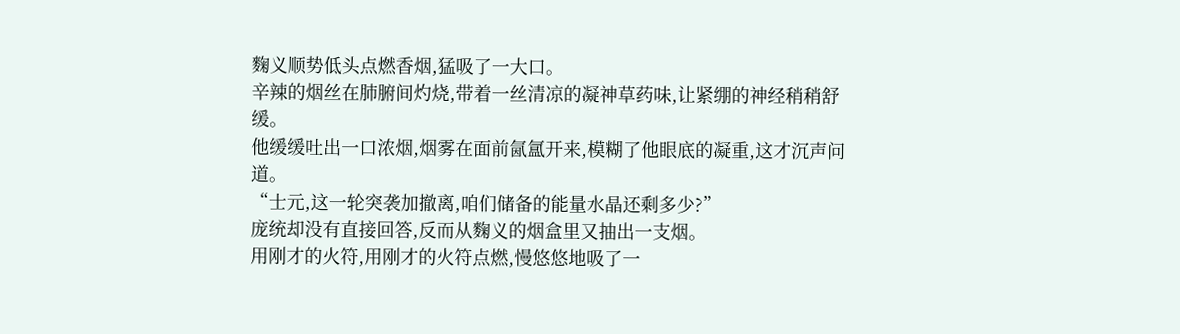麴义顺势低头点燃香烟,猛吸了一大口。
辛辣的烟丝在肺腑间灼烧,带着一丝清凉的凝神草药味,让紧绷的神经稍稍舒缓。
他缓缓吐出一口浓烟,烟雾在面前氤氲开来,模糊了他眼底的凝重,这才沉声问道。
“士元,这一轮突袭加撤离,咱们储备的能量水晶还剩多少?”
庞统却没有直接回答,反而从麴义的烟盒里又抽出一支烟。
用刚才的火符,用刚才的火符点燃,慢悠悠地吸了一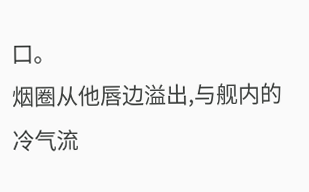口。
烟圈从他唇边溢出,与舰内的冷气流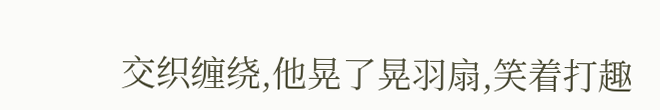交织缠绕,他晃了晃羽扇,笑着打趣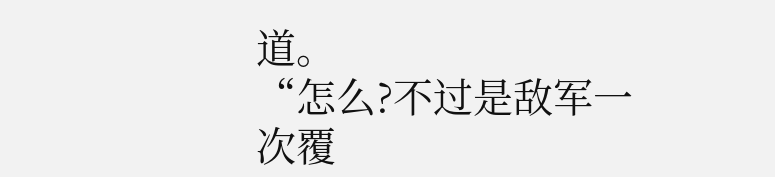道。
“怎么?不过是敌军一次覆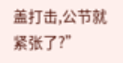盖打击,公节就紧张了?”